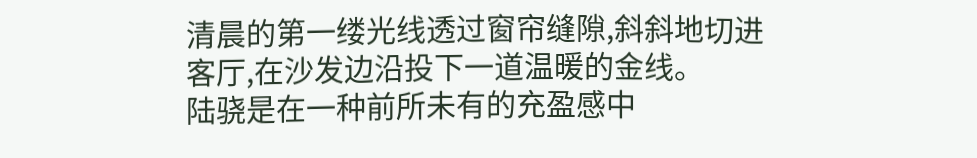清晨的第一缕光线透过窗帘缝隙,斜斜地切进客厅,在沙发边沿投下一道温暖的金线。
陆骁是在一种前所未有的充盈感中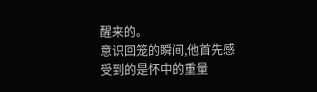醒来的。
意识回笼的瞬间,他首先感受到的是怀中的重量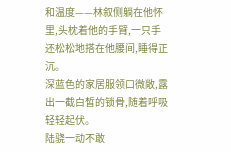和温度——林叙侧躺在他怀里,头枕着他的手臂,一只手还松松地搭在他腰间,睡得正沉。
深蓝色的家居服领口微敞,露出一截白皙的锁骨,随着呼吸轻轻起伏。
陆骁一动不敢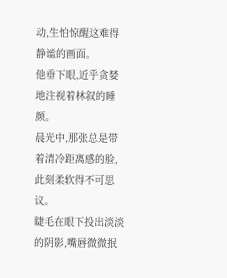动,生怕惊醒这难得静谧的画面。
他垂下眼,近乎贪婪地注视着林叙的睡颜。
晨光中,那张总是带着清冷距离感的脸,此刻柔软得不可思议。
睫毛在眼下投出淡淡的阴影,嘴唇微微抿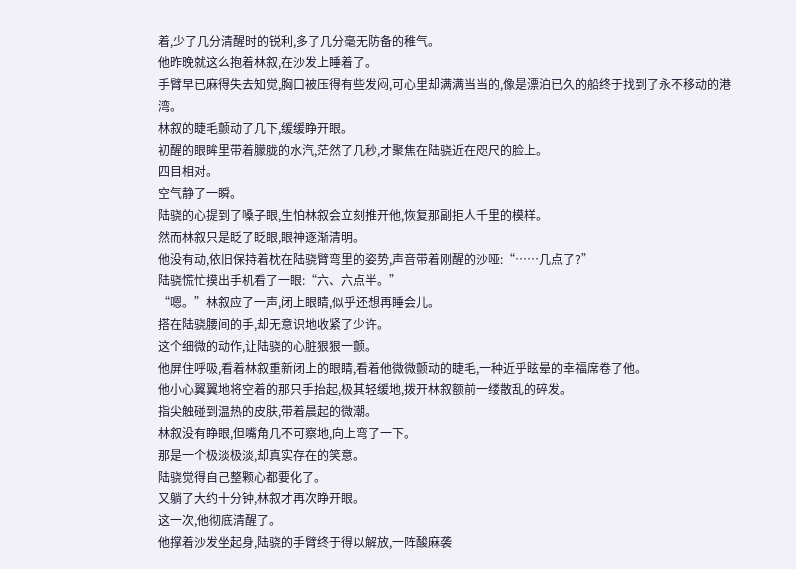着,少了几分清醒时的锐利,多了几分毫无防备的稚气。
他昨晚就这么抱着林叙,在沙发上睡着了。
手臂早已麻得失去知觉,胸口被压得有些发闷,可心里却满满当当的,像是漂泊已久的船终于找到了永不移动的港湾。
林叙的睫毛颤动了几下,缓缓睁开眼。
初醒的眼眸里带着朦胧的水汽,茫然了几秒,才聚焦在陆骁近在咫尺的脸上。
四目相对。
空气静了一瞬。
陆骁的心提到了嗓子眼,生怕林叙会立刻推开他,恢复那副拒人千里的模样。
然而林叙只是眨了眨眼,眼神逐渐清明。
他没有动,依旧保持着枕在陆骁臂弯里的姿势,声音带着刚醒的沙哑:“……几点了?”
陆骁慌忙摸出手机看了一眼:“六、六点半。”
“嗯。”林叙应了一声,闭上眼睛,似乎还想再睡会儿。
搭在陆骁腰间的手,却无意识地收紧了少许。
这个细微的动作,让陆骁的心脏狠狠一颤。
他屏住呼吸,看着林叙重新闭上的眼睛,看着他微微颤动的睫毛,一种近乎眩晕的幸福席卷了他。
他小心翼翼地将空着的那只手抬起,极其轻缓地,拨开林叙额前一缕散乱的碎发。
指尖触碰到温热的皮肤,带着晨起的微潮。
林叙没有睁眼,但嘴角几不可察地,向上弯了一下。
那是一个极淡极淡,却真实存在的笑意。
陆骁觉得自己整颗心都要化了。
又躺了大约十分钟,林叙才再次睁开眼。
这一次,他彻底清醒了。
他撑着沙发坐起身,陆骁的手臂终于得以解放,一阵酸麻袭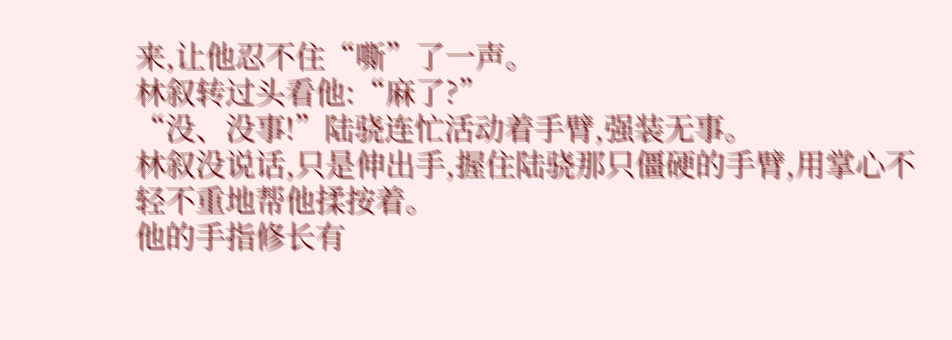来,让他忍不住“嘶”了一声。
林叙转过头看他:“麻了?”
“没、没事!”陆骁连忙活动着手臂,强装无事。
林叙没说话,只是伸出手,握住陆骁那只僵硬的手臂,用掌心不轻不重地帮他揉按着。
他的手指修长有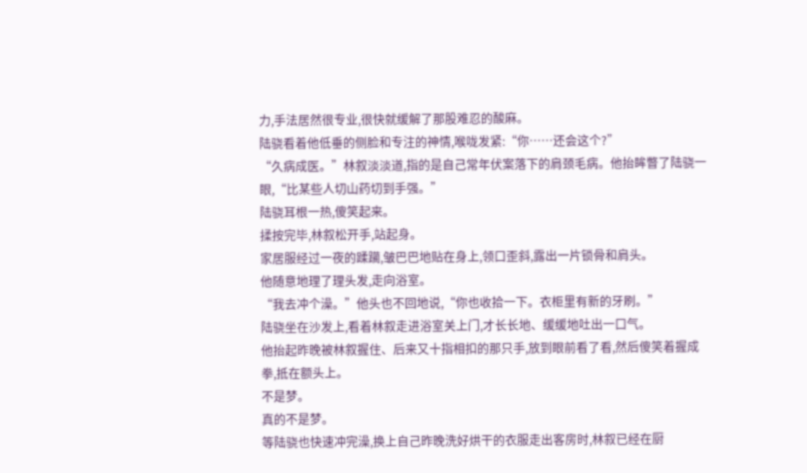力,手法居然很专业,很快就缓解了那股难忍的酸麻。
陆骁看着他低垂的侧脸和专注的神情,喉咙发紧:“你……还会这个?”
“久病成医。”林叙淡淡道,指的是自己常年伏案落下的肩颈毛病。他抬眸瞥了陆骁一眼,“比某些人切山药切到手强。”
陆骁耳根一热,傻笑起来。
揉按完毕,林叙松开手,站起身。
家居服经过一夜的蹂躏,皱巴巴地贴在身上,领口歪斜,露出一片锁骨和肩头。
他随意地理了理头发,走向浴室。
“我去冲个澡。”他头也不回地说,“你也收拾一下。衣柜里有新的牙刷。”
陆骁坐在沙发上,看着林叙走进浴室关上门,才长长地、缓缓地吐出一口气。
他抬起昨晚被林叙握住、后来又十指相扣的那只手,放到眼前看了看,然后傻笑着握成拳,抵在额头上。
不是梦。
真的不是梦。
等陆骁也快速冲完澡,换上自己昨晚洗好烘干的衣服走出客房时,林叙已经在厨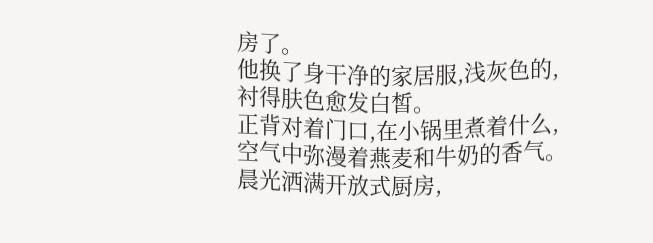房了。
他换了身干净的家居服,浅灰色的,衬得肤色愈发白皙。
正背对着门口,在小锅里煮着什么,空气中弥漫着燕麦和牛奶的香气。
晨光洒满开放式厨房,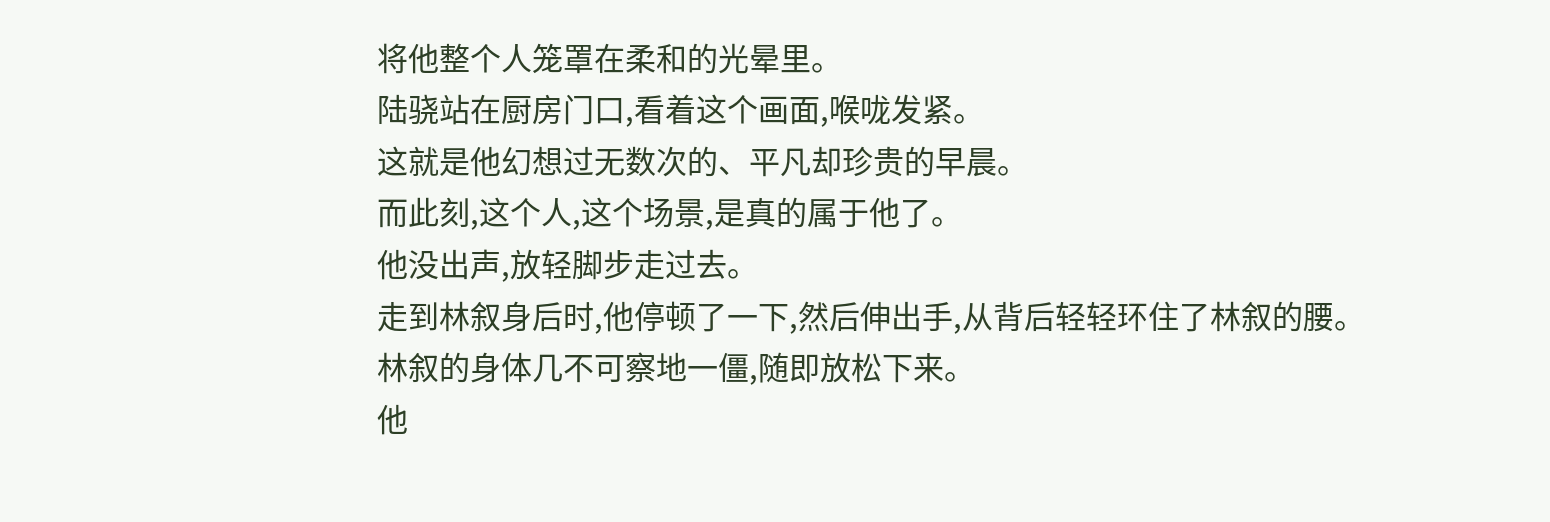将他整个人笼罩在柔和的光晕里。
陆骁站在厨房门口,看着这个画面,喉咙发紧。
这就是他幻想过无数次的、平凡却珍贵的早晨。
而此刻,这个人,这个场景,是真的属于他了。
他没出声,放轻脚步走过去。
走到林叙身后时,他停顿了一下,然后伸出手,从背后轻轻环住了林叙的腰。
林叙的身体几不可察地一僵,随即放松下来。
他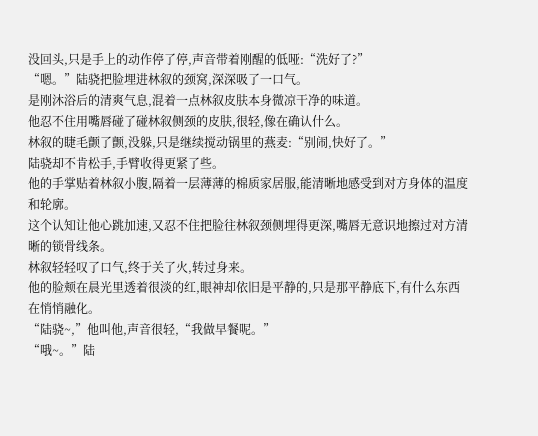没回头,只是手上的动作停了停,声音带着刚醒的低哑:“洗好了?”
“嗯。”陆骁把脸埋进林叙的颈窝,深深吸了一口气。
是刚沐浴后的清爽气息,混着一点林叙皮肤本身微凉干净的味道。
他忍不住用嘴唇碰了碰林叙侧颈的皮肤,很轻,像在确认什么。
林叙的睫毛颤了颤,没躲,只是继续搅动锅里的燕麦:“别闹,快好了。”
陆骁却不肯松手,手臂收得更紧了些。
他的手掌贴着林叙小腹,隔着一层薄薄的棉质家居服,能清晰地感受到对方身体的温度和轮廓。
这个认知让他心跳加速,又忍不住把脸往林叙颈侧埋得更深,嘴唇无意识地擦过对方清晰的锁骨线条。
林叙轻轻叹了口气,终于关了火,转过身来。
他的脸颊在晨光里透着很淡的红,眼神却依旧是平静的,只是那平静底下,有什么东西在悄悄融化。
“陆骁~,”他叫他,声音很轻,“我做早餐呢。”
“哦~。”陆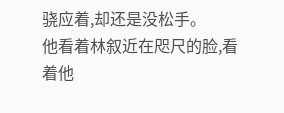骁应着,却还是没松手。
他看着林叙近在咫尺的脸,看着他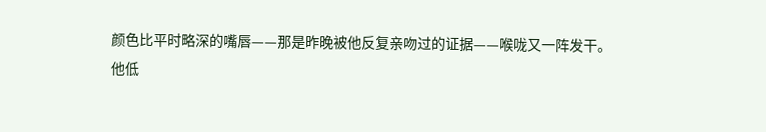颜色比平时略深的嘴唇——那是昨晚被他反复亲吻过的证据——喉咙又一阵发干。
他低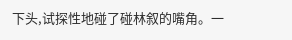下头,试探性地碰了碰林叙的嘴角。一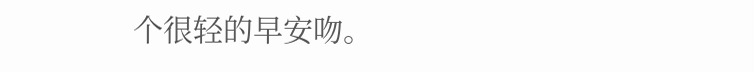个很轻的早安吻。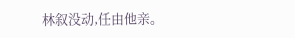林叙没动,任由他亲。